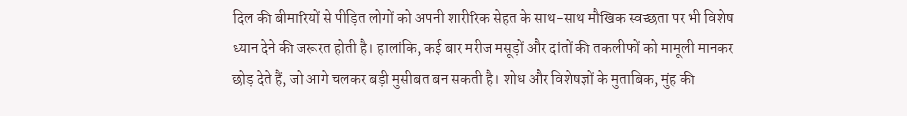दिल की बीमारियों से पीड़ित लोगों को अपनी शारीरिक सेहत के साथ-साथ मौखिक स्वच्छता पर भी विशेष ध्यान देने की जरूरत होती है। हालांकि, कई बार मरीज मसूड़ों और दांतों की तकलीफों को मामूली मानकर छोड़ देते हैं, जो आगे चलकर बड़ी मुसीबत बन सकती है। शोध और विशेषज्ञों के मुताबिक, मुंह की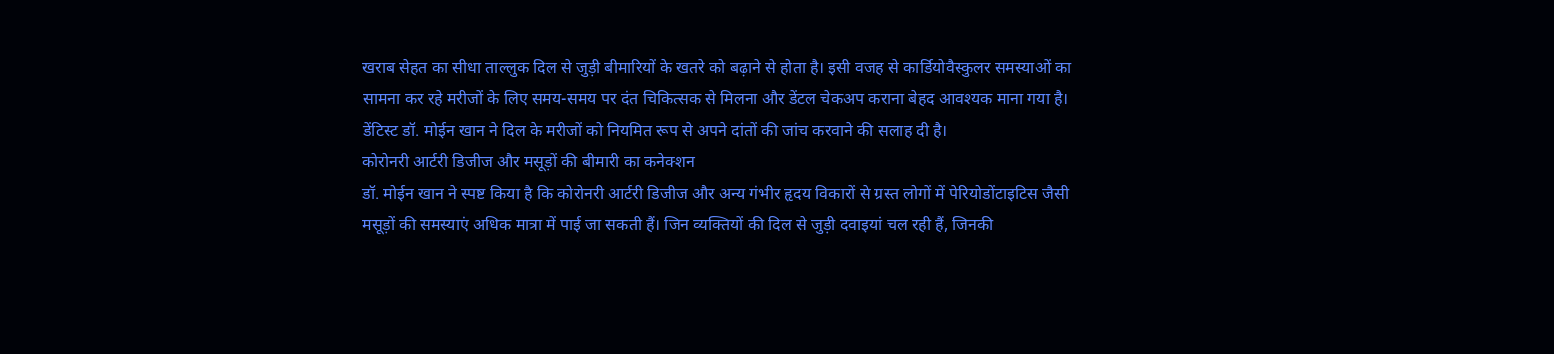खराब सेहत का सीधा ताल्लुक दिल से जुड़ी बीमारियों के खतरे को बढ़ाने से होता है। इसी वजह से कार्डियोवैस्कुलर समस्याओं का सामना कर रहे मरीजों के लिए समय-समय पर दंत चिकित्सक से मिलना और डेंटल चेकअप कराना बेहद आवश्यक माना गया है। डेंटिस्ट डॉ. मोईन खान ने दिल के मरीजों को नियमित रूप से अपने दांतों की जांच करवाने की सलाह दी है।
कोरोनरी आर्टरी डिजीज और मसूड़ों की बीमारी का कनेक्शन
डॉ. मोईन खान ने स्पष्ट किया है कि कोरोनरी आर्टरी डिजीज और अन्य गंभीर हृदय विकारों से ग्रस्त लोगों में पेरियोडोंटाइटिस जैसी मसूड़ों की समस्याएं अधिक मात्रा में पाई जा सकती हैं। जिन व्यक्तियों की दिल से जुड़ी दवाइयां चल रही हैं, जिनकी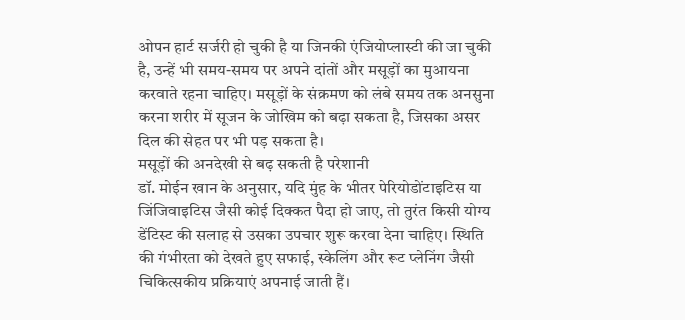ओपन हार्ट सर्जरी हो चुकी है या जिनकी एंजियोप्लास्टी की जा चुकी है, उन्हें भी समय-समय पर अपने दांतों और मसूड़ों का मुआयना करवाते रहना चाहिए। मसूड़ों के संक्रमण को लंबे समय तक अनसुना करना शरीर में सूजन के जोखिम को बढ़ा सकता है, जिसका असर दिल की सेहत पर भी पड़ सकता है।
मसूड़ों की अनदेखी से बढ़ सकती है परेशानी
डॉ. मोईन खान के अनुसार, यदि मुंह के भीतर पेरियोडोंटाइटिस या जिंजिवाइटिस जैसी कोई दिक्कत पैदा हो जाए, तो तुरंत किसी योग्य डेंटिस्ट की सलाह से उसका उपचार शुरू करवा देना चाहिए। स्थिति की गंभीरता को देखते हुए सफाई, स्केलिंग और रूट प्लेनिंग जैसी चिकित्सकीय प्रक्रियाएं अपनाई जाती हैं।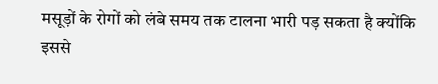मसूड़ों के रोगों को लंबे समय तक टालना भारी पड़ सकता है क्योंकि इससे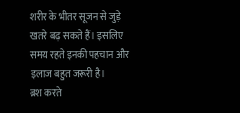शरीर के भीतर सूजन से जुड़े खतरे बढ़ सकते हैं। इसलिए समय रहते इनकी पहचान और इलाज बहुत जरूरी है।
ब्रश करते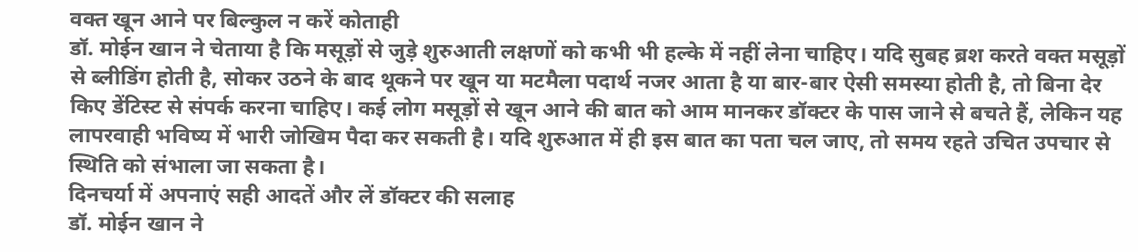वक्त खून आने पर बिल्कुल न करें कोताही
डॉ. मोईन खान ने चेताया है कि मसूड़ों से जुड़े शुरुआती लक्षणों को कभी भी हल्के में नहीं लेना चाहिए। यदि सुबह ब्रश करते वक्त मसूड़ों से ब्लीडिंग होती है, सोकर उठने के बाद थूकने पर खून या मटमैला पदार्थ नजर आता है या बार-बार ऐसी समस्या होती है, तो बिना देर किए डेंटिस्ट से संपर्क करना चाहिए। कई लोग मसूड़ों से खून आने की बात को आम मानकर डॉक्टर के पास जाने से बचते हैं, लेकिन यह लापरवाही भविष्य में भारी जोखिम पैदा कर सकती है। यदि शुरुआत में ही इस बात का पता चल जाए, तो समय रहते उचित उपचार से स्थिति को संभाला जा सकता है।
दिनचर्या में अपनाएं सही आदतें और लें डॉक्टर की सलाह
डॉ. मोईन खान ने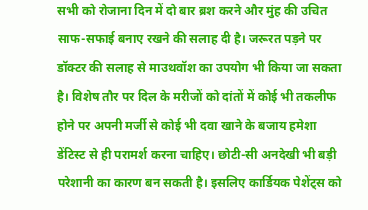सभी को रोजाना दिन में दो बार ब्रश करने और मुंह की उचित साफ-सफाई बनाए रखने की सलाह दी है। जरूरत पड़ने पर डॉक्टर की सलाह से माउथवॉश का उपयोग भी किया जा सकता है। विशेष तौर पर दिल के मरीजों को दांतों में कोई भी तकलीफ होने पर अपनी मर्जी से कोई भी दवा खाने के बजाय हमेशा डेंटिस्ट से ही परामर्श करना चाहिए। छोटी-सी अनदेखी भी बड़ी परेशानी का कारण बन सकती है। इसलिए कार्डियक पेशेंट्स को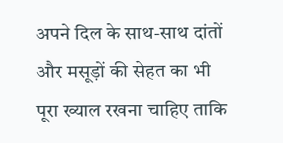अपने दिल के साथ-साथ दांतों और मसूड़ों की सेहत का भी पूरा ख्याल रखना चाहिए ताकि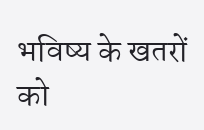भविष्य के खतरों को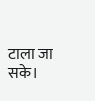टाला जा सके।